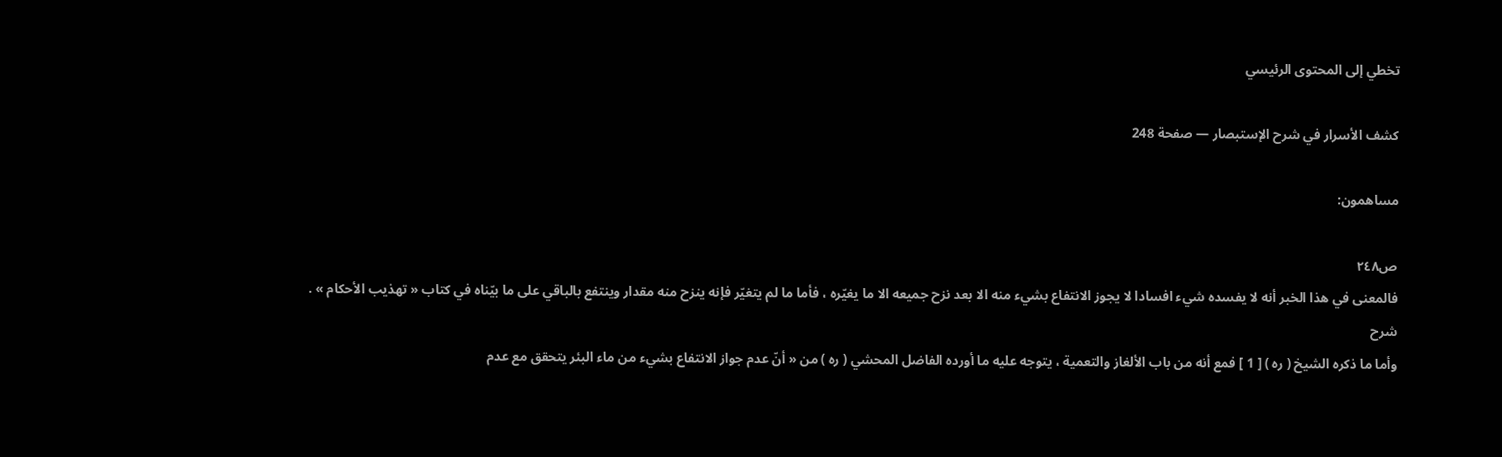تخطي إلى المحتوى الرئيسي

كشف الأسرار في شرح الإستبصار — صفحة 248

مساهمون:

ص٢٤٨
فالمعنى في هذا الخبر أنه لا يفسده شيء افسادا لا يجوز الانتفاع بشيء منه الا بعد نزح جميعه الا ما يغيّره ، فأما ما لم يتغيّر فإنه ينزح منه مقدار وينتفع بالباقي على ما بيّناه في كتاب « تهذيب الأحكام » .
شرح
وأما ما ذكره الشيخ ( ره ) [ 1 ] فمع أنه من باب الألغاز والتعمية ، يتوجه عليه ما أورده الفاضل المحشي ( ره ) من « أنّ عدم جواز الانتفاع بشيء من ماء البئر يتحقق مع عدم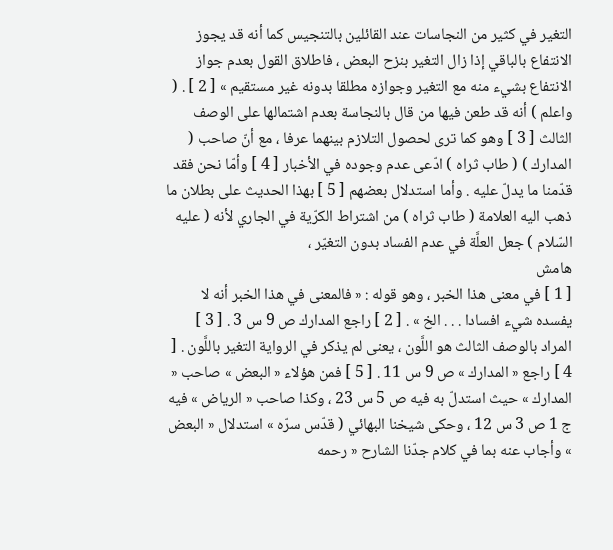التغير في كثير من النجاسات عند القائلين بالتنجيس كما أنه قد يجوز الانتفاع بالباقي إذا زال التغير بنزح البعض ، فاطلاق القول بعدم جواز الانتفاع بشيء منه مع التغير وجوازه مطلقا بدونه غير مستقيم » [ 2 ] . ( واعلم ) أنه قد طعن فيها من قال بالنجاسة بعدم اشتمالها على الوصف الثالث [ 3 ] وهو كما ترى لحصول التلازم بينهما عرفا ، مع أنّ صاحب ( المدارك ) ( طاب ثراه ) ادّعى عدم وجوده في الأخبار [ 4 ] وأمّا نحن فقد قدّمنا ما يدلّ عليه . وأما استدلال بعضهم [ 5 ] بهذا الحديث على بطلان ما ذهب اليه العلامة ( طاب ثراه ) من اشتراط الكرّية في الجاري لأنه ( عليه السّلام ) جعل العلَّة في عدم الفساد بدون التغيّر ،
هامش
[ 1 ] في معنى هذا الخبر ، وهو قوله : « فالمعنى في هذا الخبر أنه لا يفسده شيء افسادا . . . الخ » . [ 2 ] راجع المدارك ص 9 س 3 . [ 3 ] المراد بالوصف الثالث هو اللَّون ، يعنى لم يذكر في الرواية التغير باللَّون . [ 4 ] راجع « المدارك » ص 9 س 11 . [ 5 ] فمن هؤلاء « البعض » صاحب « المدارك » حيث استدلّ به فيه ص 5 س 23 ، وكذا صاحب « الرياض » فيه ج 1 ص 3 س 12 ، وحكى شيخنا البهائي ( قدّس سرّه » استدلال « البعض » وأجاب عنه بما في كلام جدّنا الشارح « رحمه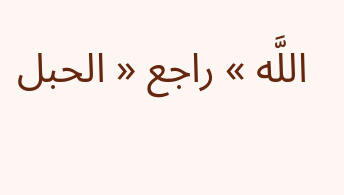اللَّه » راجع « الحبل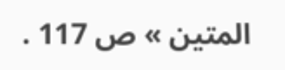المتين » ص 117 .